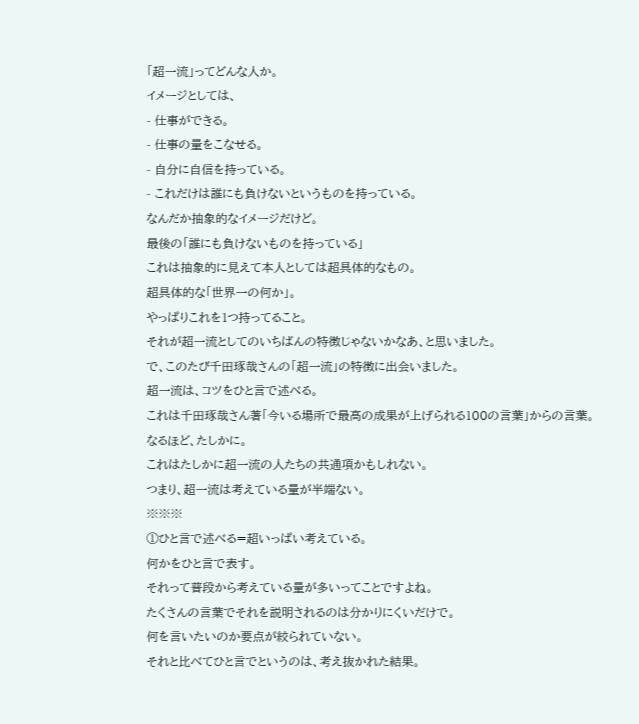「超一流」ってどんな人か。
イメージとしては、
- 仕事ができる。
- 仕事の量をこなせる。
- 自分に自信を持っている。
- これだけは誰にも負けないというものを持っている。
なんだか抽象的なイメージだけど。
最後の「誰にも負けないものを持っている」
これは抽象的に見えて本人としては超具体的なもの。
超具体的な「世界一の何か」。
やっぱりこれを1つ持ってること。
それが超一流としてのいちばんの特徴じゃないかなあ、と思いました。
で、このたび千田琢哉さんの「超一流」の特徴に出会いました。
超一流は、コツをひと言で述べる。
これは千田琢哉さん著「今いる場所で最高の成果が上げられる100の言葉」からの言葉。
なるほど、たしかに。
これはたしかに超一流の人たちの共通項かもしれない。
つまり、超一流は考えている量が半端ない。
※※※
①ひと言で述べる=超いっぱい考えている。
何かをひと言で表す。
それって普段から考えている量が多いってことですよね。
たくさんの言葉でそれを説明されるのは分かりにくいだけで。
何を言いたいのか要点が絞られていない。
それと比べてひと言でというのは、考え抜かれた結果。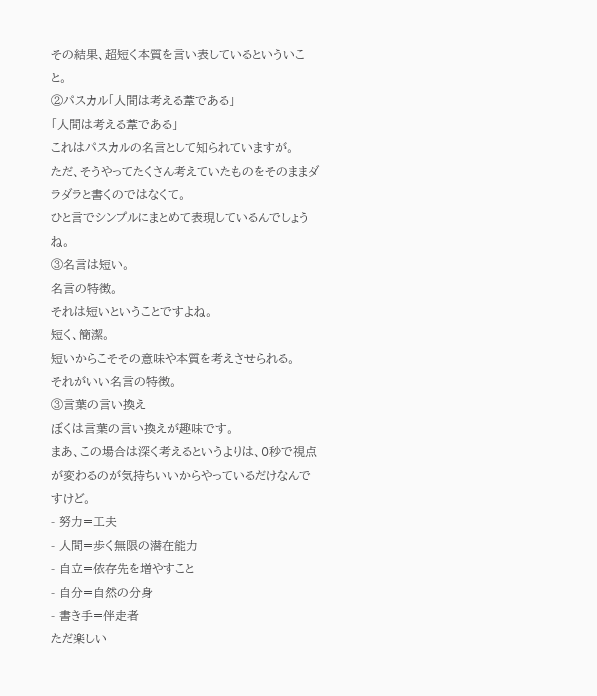その結果、超短く本質を言い表しているといういこと。
②パスカル「人間は考える葦である」
「人間は考える葦である」
これはパスカルの名言として知られていますが。
ただ、そうやってたくさん考えていたものをそのままダラダラと書くのではなくて。
ひと言でシンプルにまとめて表現しているんでしょうね。
③名言は短い。
名言の特徴。
それは短いということですよね。
短く、簡潔。
短いからこそその意味や本質を考えさせられる。
それがいい名言の特徴。
③言葉の言い換え
ぼくは言葉の言い換えが趣味です。
まあ、この場合は深く考えるというよりは、0秒で視点が変わるのが気持ちいいからやっているだけなんですけど。
- 努力=工夫
- 人間=歩く無限の潜在能力
- 自立=依存先を増やすこと
- 自分=自然の分身
- 書き手=伴走者
ただ楽しい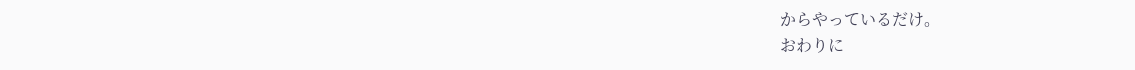からやっているだけ。
おわりに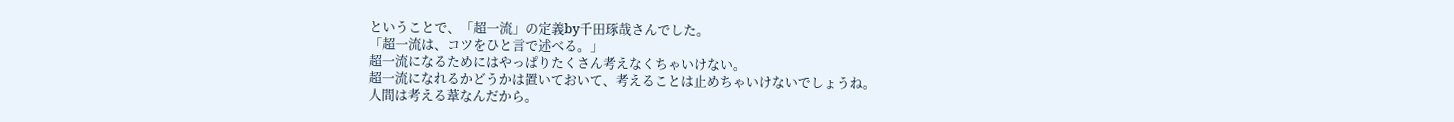ということで、「超一流」の定義by千田琢哉さんでした。
「超一流は、コツをひと言で述べる。」
超一流になるためにはやっぱりたくさん考えなくちゃいけない。
超一流になれるかどうかは置いておいて、考えることは止めちゃいけないでしょうね。
人間は考える葦なんだから。